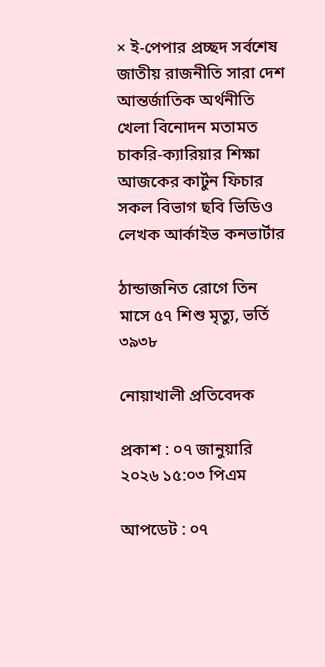× ই-পেপার প্রচ্ছদ সর্বশেষ জাতীয় রাজনীতি সারা দেশ আন্তর্জাতিক অর্থনীতি খেলা বিনোদন মতামত চাকরি-ক্যারিয়ার শিক্ষা আজকের কার্টুন ফিচার সকল বিভাগ ছবি ভিডিও লেখক আর্কাইভ কনভার্টার

ঠান্ডাজনিত রোগে তিন মাসে ৫৭ শিশু মৃত্যু, ভর্তি ৩৯৩৮

নোয়াখালী প্রতিবেদক

প্রকাশ : ০৭ জানুয়ারি ২০২৬ ১৫:০৩ পিএম

আপডেট : ০৭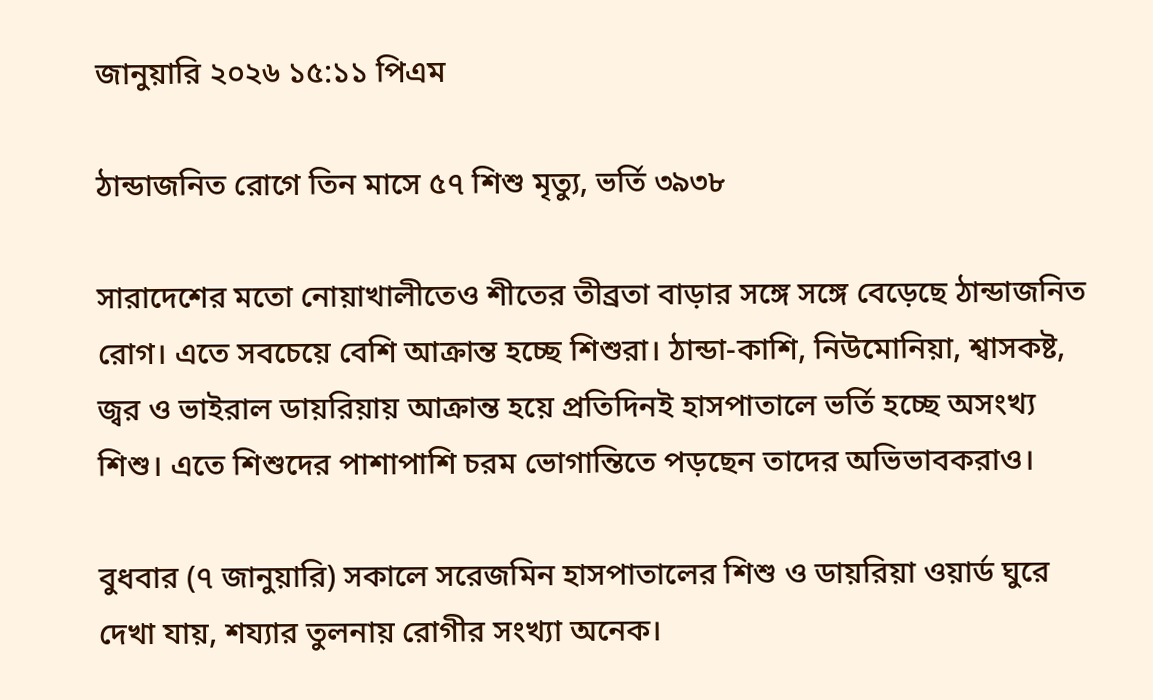জানুয়ারি ২০২৬ ১৫:১১ পিএম

ঠান্ডাজনিত রোগে তিন মাসে ৫৭ শিশু মৃত্যু, ভর্তি ৩৯৩৮

সারাদেশের মতো নোয়াখালীতেও শীতের তীব্রতা বাড়ার সঙ্গে সঙ্গে বেড়েছে ঠান্ডাজনিত রোগ। এতে সবচেয়ে বেশি আক্রান্ত হচ্ছে শিশুরা। ঠান্ডা-কাশি, নিউমোনিয়া, শ্বাসকষ্ট, জ্বর ও ভাইরাল ডায়রিয়ায় আক্রান্ত হয়ে প্রতিদিনই হাসপাতালে ভর্তি হচ্ছে অসংখ্য শিশু। এতে শিশুদের পাশাপাশি চরম ভোগান্তিতে পড়ছেন তাদের অভিভাবকরাও।

বুধবার (৭ জানুয়ারি) সকালে সরেজমিন হাসপাতালের শিশু ও ডায়রিয়া ওয়ার্ড ঘুরে দেখা যায়, শয্যার তুলনায় রোগীর সংখ্যা অনেক।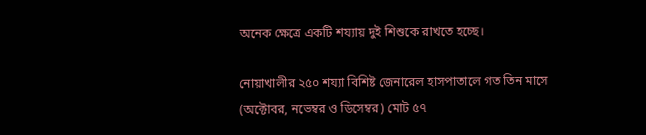অনেক ক্ষেত্রে একটি শয্যায় দুই শিশুকে রাখতে হচ্ছে।

নোয়াখালীর ২৫০ শয্যা বিশিষ্ট জেনারেল হাসপাতালে গত তিন মাসে (অক্টোবর, নভেম্বর ও ডিসেম্বর) মোট ৫৭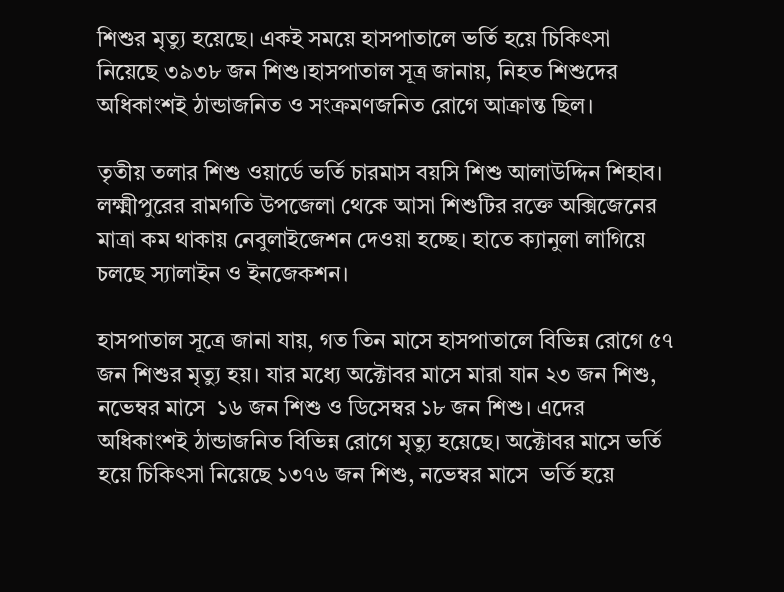শিশুর মৃত্যু হয়েছে। একই সময়ে হাসপাতালে ভর্তি হয়ে চিকিৎসা নিয়েছে ৩৯৩৮ জন শিশু।হাসপাতাল সূত্র জানায়, নিহত শিশুদের অধিকাংশই ঠান্ডাজনিত ও সংক্রমণজনিত রোগে আক্রান্ত ছিল।

তৃতীয় তলার শিশু ওয়ার্ডে ভর্তি চারমাস বয়সি শিশু আলাউদ্দিন শিহাব। লক্ষ্মীপুরের রামগতি উপজেলা থেকে আসা শিশুটির রক্তে অক্সিজেনের মাত্রা কম থাকায় নেবুলাইজেশন দেওয়া হচ্ছে। হাতে ক্যানুলা লাগিয়ে চলছে স্যালাইন ও ইনজেকশন।

হাসপাতাল সূত্রে জানা যায়, গত তিন মাসে হাসপাতালে বিভিন্ন রোগে ৫৭ জন শিশুর মৃত্যু হয়। যার মধ্যে অক্টোবর মাসে মারা যান ২৩ জন শিশু, নভেম্বর মাসে  ১৬ জন শিশু ও ডিসেম্বর ১৮ জন শিশু। এদের অধিকাংশই ঠান্ডাজনিত বিভিন্ন রোগে মৃত্যু হয়েছে। অক্টোবর মাসে ভর্তি হয়ে চিকিৎসা নিয়েছে ১৩৭৬ জন শিশু, নভেম্বর মাসে  ভর্তি হয়ে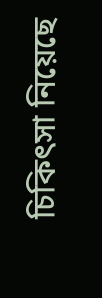চিকিৎসা নিয়েছে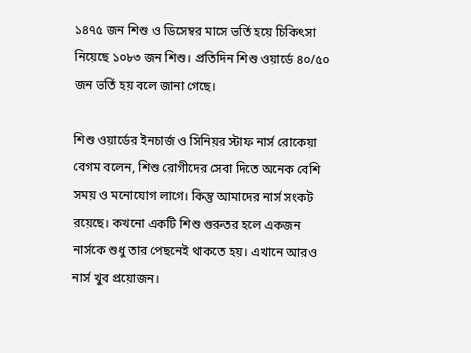১৪৭৫ জন শিশু ও ডিসেম্বর মাসে ভর্তি হয়ে চিকিৎসা নিয়েছে ১০৮৩ জন শিশু। প্রতিদিন শিশু ওয়ার্ডে ৪০/৫০ জন ভর্তি হয় বলে জানা গেছে।

শিশু ওয়ার্ডের ইনচার্জ ও সিনিয়র স্টাফ নার্স রোকেয়া বেগম বলেন, শিশু রোগীদের সেবা দিতে অনেক বেশি সময় ও মনোযোগ লাগে। কিন্তু আমাদের নার্স সংকট রয়েছে। কখনো একটি শিশু গুরুতর হলে একজন নার্সকে শুধু তার পেছনেই থাকতে হয়। এখানে আরও নার্স খুব প্রয়োজন।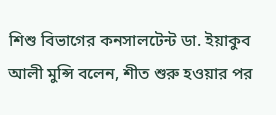শিশু বিভাগের কনসালটেন্ট ডা. ইয়াকুব আলী মুন্সি বলেন, শীত শুরু হওয়ার পর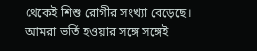থেকেই শিশু রোগীর সংখ্যা বেড়েছে। আমরা ভর্তি হওয়ার সঙ্গে সঙ্গেই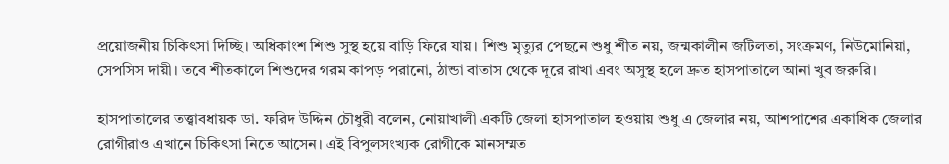প্রয়োজনীয় চিকিৎসা দিচ্ছি। অধিকাংশ শিশু সুস্থ হয়ে বাড়ি ফিরে যায়। শিশু মৃত্যুর পেছনে শুধু শীত নয়, জন্মকালীন জটিলতা, সংক্রমণ, নিউমোনিয়া, সেপসিস দায়ী। তবে শীতকালে শিশুদের গরম কাপড় পরানো, ঠান্ডা বাতাস থেকে দূরে রাখা এবং অসুস্থ হলে দ্রুত হাসপাতালে আনা খুব জরুরি।

হাসপাতালের তত্ত্বাবধায়ক ডা. ফরিদ উদ্দিন চৌধুরী বলেন, নোয়াখালী একটি জেলা হাসপাতাল হওয়ায় শুধু এ জেলার নয়, আশপাশের একাধিক জেলার রোগীরাও এখানে চিকিৎসা নিতে আসেন। এই বিপুলসংখ্যক রোগীকে মানসম্মত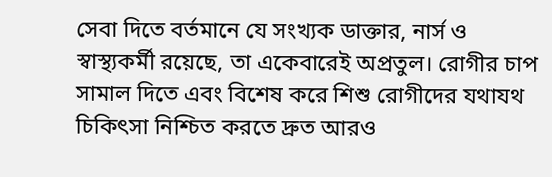সেবা দিতে বর্তমানে যে সংখ্যক ডাক্তার, নার্স ও স্বাস্থ্যকর্মী রয়েছে, তা একেবারেই অপ্রতুল। রোগীর চাপ সামাল দিতে এবং বিশেষ করে শিশু রোগীদের যথাযথ চিকিৎসা নিশ্চিত করতে দ্রুত আরও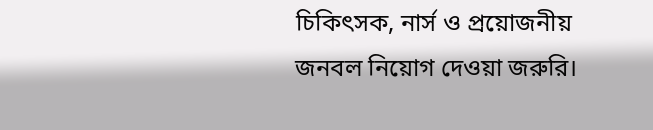চিকিৎসক, নার্স ও প্রয়োজনীয় জনবল নিয়োগ দেওয়া জরুরি।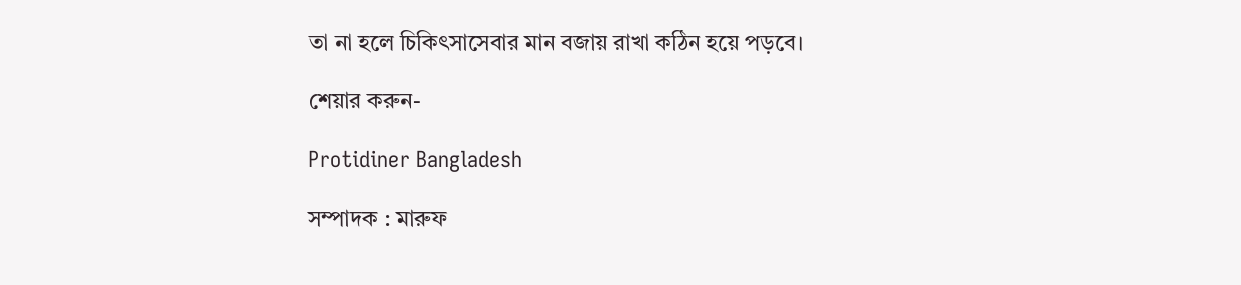তা না হলে চিকিৎসাসেবার মান বজায় রাখা কঠিন হয়ে পড়বে।

শেয়ার করুন-

Protidiner Bangladesh

সম্পাদক : মারুফ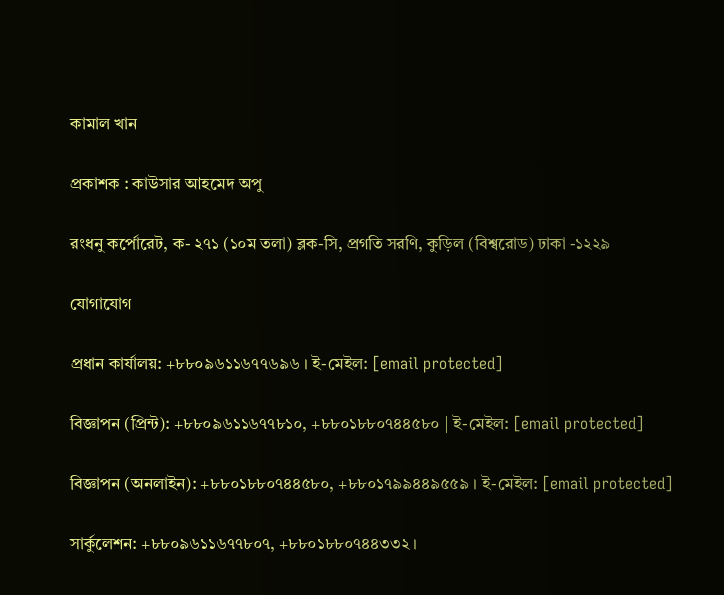কামাল খান

প্রকাশক : কাউসার আহমেদ অপু

রংধনু কর্পোরেট, ক- ২৭১ (১০ম তলা) ব্লক-সি, প্রগতি সরণি, কুড়িল (বিশ্বরোড) ঢাকা -১২২৯

যোগাযোগ

প্রধান কার্যালয়: +৮৮০৯৬১১৬৭৭৬৯৬ । ই-মেইল: [email protected]

বিজ্ঞাপন (প্রিন্ট): +৮৮০৯৬১১৬৭৭৮১০, +৮৮০১৮৮০৭৪৪৫৮০ | ই-মেইল: [email protected]

বিজ্ঞাপন (অনলাইন): +৮৮০১৮৮০৭৪৪৫৮০, +৮৮০১৭৯৯৪৪৯৫৫৯ । ই-মেইল: [email protected]

সার্কুলেশন: +৮৮০৯৬১১৬৭৭৮০৭, +৮৮০১৮৮০৭৪৪৩৩২ ।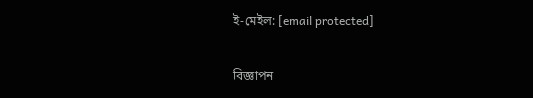ই-মেইল: [email protected]

বিজ্ঞাপন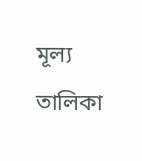মূল্য তালিকা